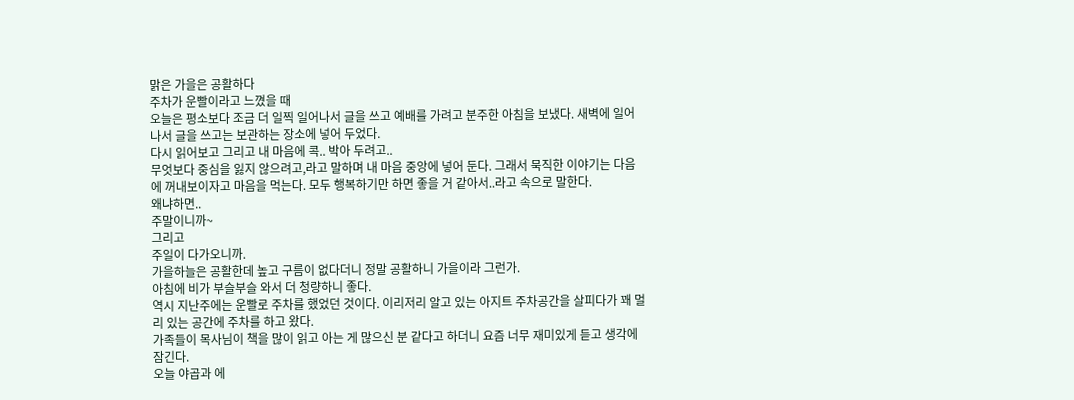맑은 가을은 공활하다
주차가 운빨이라고 느꼈을 때
오늘은 평소보다 조금 더 일찍 일어나서 글을 쓰고 예배를 가려고 분주한 아침을 보냈다. 새벽에 일어나서 글을 쓰고는 보관하는 장소에 넣어 두었다.
다시 읽어보고 그리고 내 마음에 콕.. 박아 두려고..
무엇보다 중심을 잃지 않으려고,라고 말하며 내 마음 중앙에 넣어 둔다. 그래서 묵직한 이야기는 다음에 꺼내보이자고 마음을 먹는다. 모두 행복하기만 하면 좋을 거 같아서..라고 속으로 말한다.
왜냐하면..
주말이니까~
그리고
주일이 다가오니까.
가을하늘은 공활한데 높고 구름이 없다더니 정말 공활하니 가을이라 그런가.
아침에 비가 부슬부슬 와서 더 청량하니 좋다.
역시 지난주에는 운빨로 주차를 했었던 것이다. 이리저리 알고 있는 아지트 주차공간을 살피다가 꽤 멀리 있는 공간에 주차를 하고 왔다.
가족들이 목사님이 책을 많이 읽고 아는 게 많으신 분 같다고 하더니 요즘 너무 재미있게 듣고 생각에 잠긴다.
오늘 야곱과 에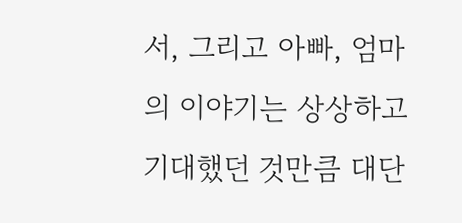서, 그리고 아빠, 엄마의 이야기는 상상하고 기대했던 것만큼 대단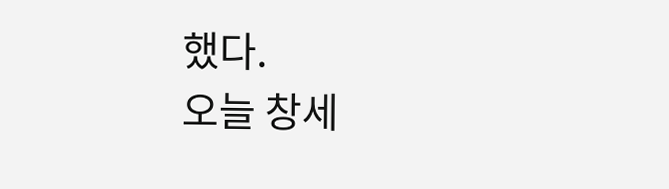했다.
오늘 창세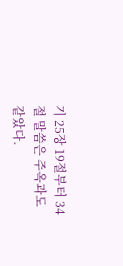기 25장 19절부터 34절 말씀은 주옥과도 같았다.